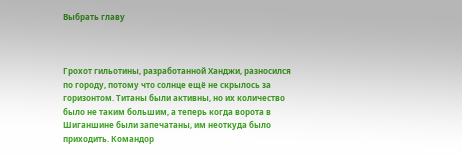Выбрать главу



Грохот гильотины, разработанной Ханджи, разносился по городу, потому что солнце ещё не скрылось за горизонтом. Титаны были активны, но их количество было не таким большим, а теперь когда ворота в Шиганшине были запечатаны, им неоткуда было приходить. Командор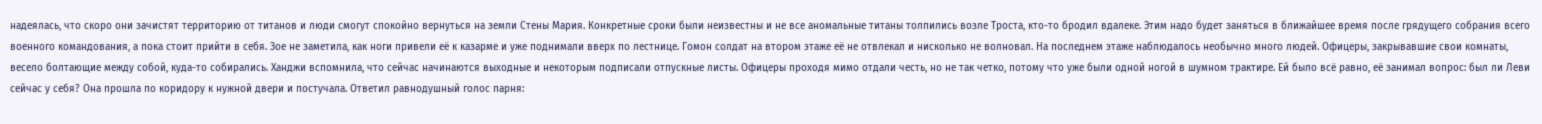надеялась, что скоро они зачистят территорию от титанов и люди смогут спокойно вернуться на земли Стены Мария. Конкретные сроки были неизвестны и не все аномальные титаны толпились возле Троста, кто-то бродил вдалеке. Этим надо будет заняться в ближайшее время после грядущего собрания всего военного командования, а пока стоит прийти в себя. Зое не заметила, как ноги привели её к казарме и уже поднимали вверх по лестнице. Гомон солдат на втором этаже её не отвлекал и нисколько не волновал. На последнем этаже наблюдалось необычно много людей. Офицеры, закрывавшие свои комнаты, весело болтающие между собой, куда-то собирались. Ханджи вспомнила, что сейчас начинаются выходные и некоторым подписали отпускные листы. Офицеры проходя мимо отдали честь, но не так четко, потому что уже были одной ногой в шумном трактире. Ей было всё равно, её занимал вопрос: был ли Леви сейчас у себя? Она прошла по коридору к нужной двери и постучала. Ответил равнодушный голос парня: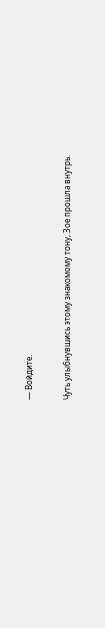— Войдите.

Чуть улыбнувшись этому знакомому тону, Зое прошла внутрь.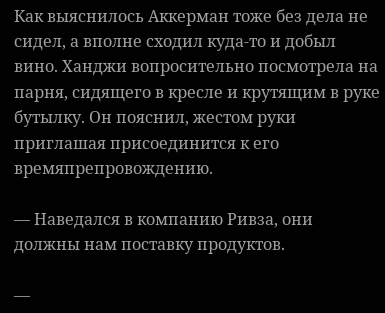Как выяснилось Аккерман тоже без дела не сидел, а вполне сходил куда-то и добыл вино. Ханджи вопросительно посмотрела на парня, сидящего в кресле и крутящим в руке бутылку. Он пояснил, жестом руки приглашая присоединится к его времяпрепровождению.

— Наведался в компанию Ривза, они должны нам поставку продуктов.

—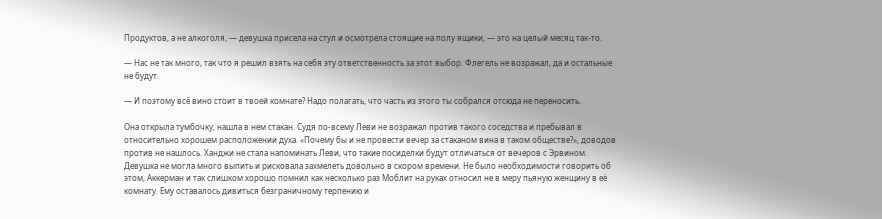Продуктов, а не алкоголя, — девушка присела на стул и осмотрела стоящие на полу ящики, — это на целый месяц так-то.

— Нас не так много, так что я решил взять на себя эту ответственность за этот выбор. Флегель не возражал, да и остальные не будут.

— И поэтому всё вино стоит в твоей комнате? Надо полагать, что часть из этого ты собрался отсюда не переносить.

Она открыла тумбочку, нашла в нем стакан. Судя по-всему Леви не возражал против такого соседства и пребывал в относительно хорошем расположении духа. «Почему бы и не провести вечер за стаканом вина в таком обществе?», доводов против не нашлось. Ханджи не стала напоминать Леви, что такие посиделки будут отличаться от вечеров с Эрвином. Девушка не могла много выпить и рисковала захмелеть довольно в скором времени. Не было необходимости говорить об этом, Аккерман и так слишком хорошо помнил как несколько раз Моблит на руках относил не в меру пьяную женщину в её комнату. Ему оставалось дивиться безграничному терпению и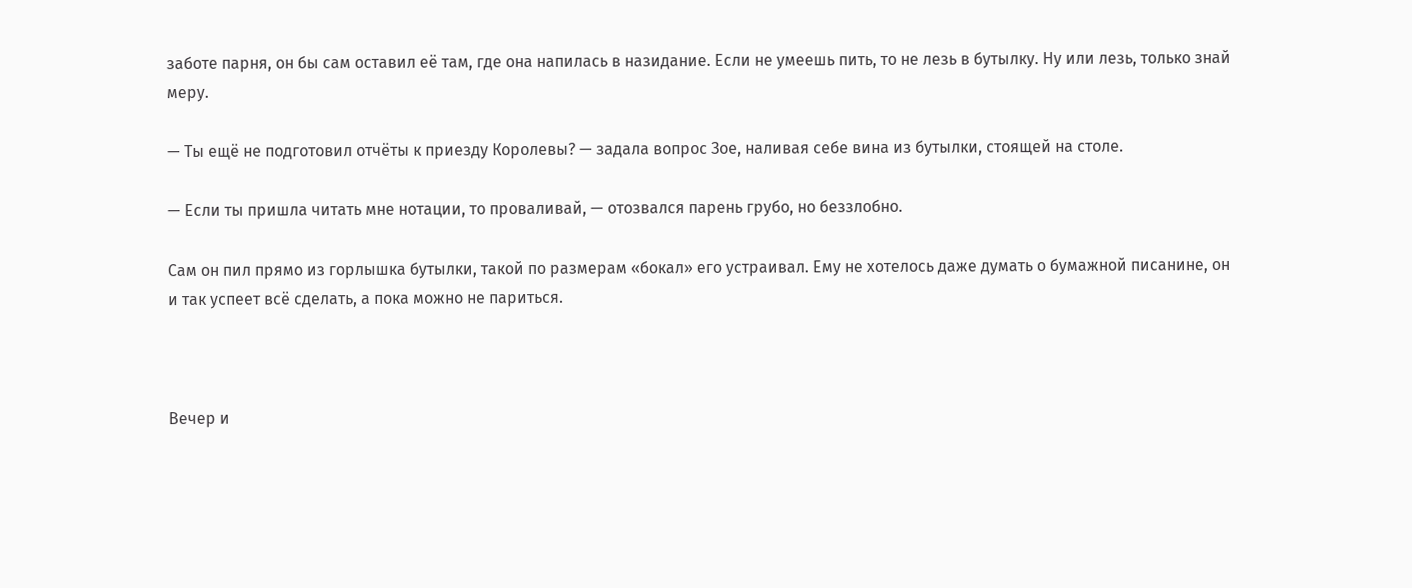заботе парня, он бы сам оставил её там, где она напилась в назидание. Если не умеешь пить, то не лезь в бутылку. Ну или лезь, только знай меру.

— Ты ещё не подготовил отчёты к приезду Королевы? — задала вопрос Зое, наливая себе вина из бутылки, стоящей на столе.

— Если ты пришла читать мне нотации, то проваливай, — отозвался парень грубо, но беззлобно.

Сам он пил прямо из горлышка бутылки, такой по размерам «бокал» его устраивал. Ему не хотелось даже думать о бумажной писанине, он и так успеет всё сделать, а пока можно не париться.



Вечер и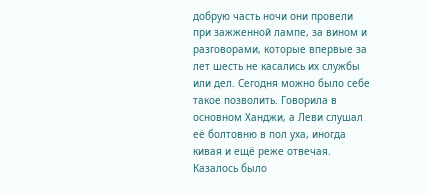добрую часть ночи они провели при зажженной лампе, за вином и разговорами, которые впервые за лет шесть не касались их службы или дел. Сегодня можно было себе такое позволить. Говорила в основном Ханджи, а Леви слушал её болтовню в пол уха, иногда кивая и ещё реже отвечая. Казалось было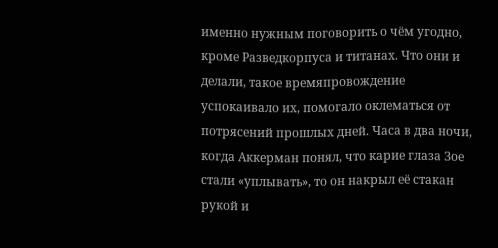именно нужным поговорить о чём угодно, кроме Разведкорпуса и титанах. Что они и делали, такое времяпровождение успокаивало их, помогало оклематься от потрясений прошлых дней. Часа в два ночи, когда Аккерман понял, что карие глаза Зое стали «уплывать», то он накрыл её стакан рукой и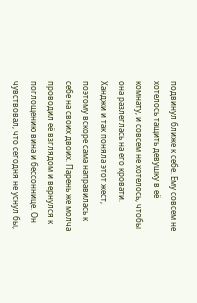подвинул ближе к себе. Ему совсем не хотелось тащить девушку в её комнату, и совсем не хотелось, чтобы она разлеглась на его кровати. Ханджи и так поняла этот жест, поэтому вскоре сама направилась к себе на своих двоих. Парень же молча проводил её взглядом и вернулся к поглощению вина и бессоннице. Он чувствовал, что сегодня не уснул бы,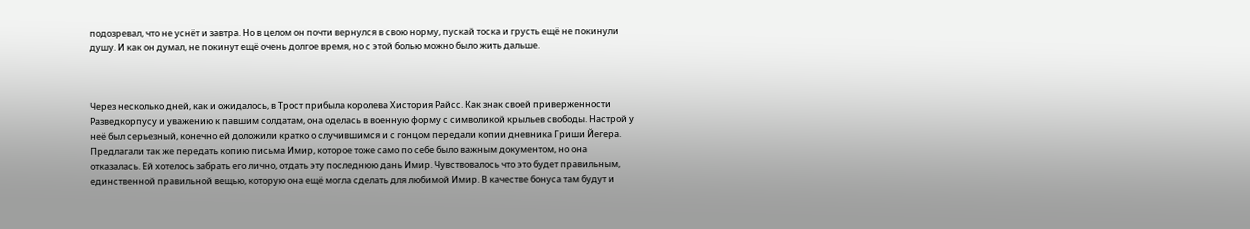подозревал, что не уснёт и завтра. Но в целом он почти вернулся в свою норму, пускай тоска и грусть ещё не покинули душу. И как он думал, не покинут ещё очень долгое время, но с этой болью можно было жить дальше.



Через несколько дней, как и ожидалось, в Трост прибыла королева Хистория Райсс. Как знак своей приверженности Разведкорпусу и уважению к павшим солдатам, она оделась в военную форму с символикой крыльев свободы. Настрой у неё был серьезный, конечно ей доложили кратко о случившимся и с гонцом передали копии дневника Гриши Йегера. Предлагали так же передать копию письма Имир, которое тоже само по себе было важным документом, но она отказалась. Ей хотелось забрать его лично, отдать эту последнюю дань Имир. Чувствовалось что это будет правильным, единственной правильной вещью, которую она ещё могла сделать для любимой Имир. В качестве бонуса там будут и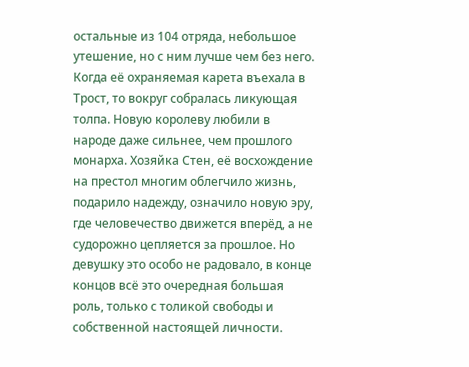остальные из 104 отряда, небольшое утешение, но с ним лучше чем без него. Когда её охраняемая карета въехала в Трост, то вокруг собралась ликующая толпа. Новую королеву любили в народе даже сильнее, чем прошлого монарха. Хозяйка Стен, её восхождение на престол многим облегчило жизнь, подарило надежду, означило новую эру, где человечество движется вперёд, а не судорожно цепляется за прошлое. Но девушку это особо не радовало, в конце концов всё это очередная большая роль, только с толикой свободы и собственной настоящей личности.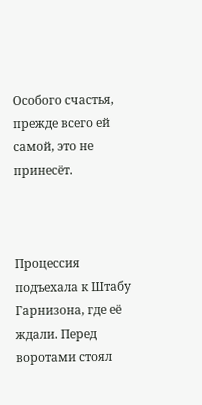Особого счастья, прежде всего ей самой, это не принесёт.



Процессия подъехала к Штабу Гарнизона, где её ждали. Перед воротами стоял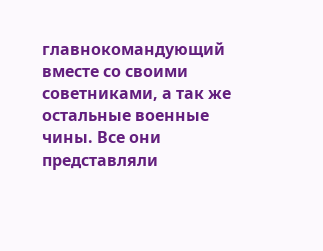главнокомандующий вместе со своими советниками, а так же остальные военные чины. Все они представляли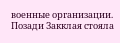военные организации. Позади Закклая стояла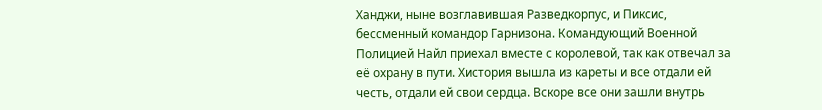Ханджи, ныне возглавившая Разведкорпус, и Пиксис, бессменный командор Гарнизона. Командующий Военной Полицией Найл приехал вместе с королевой, так как отвечал за её охрану в пути. Хистория вышла из кареты и все отдали ей честь, отдали ей свои сердца. Вскоре все они зашли внутрь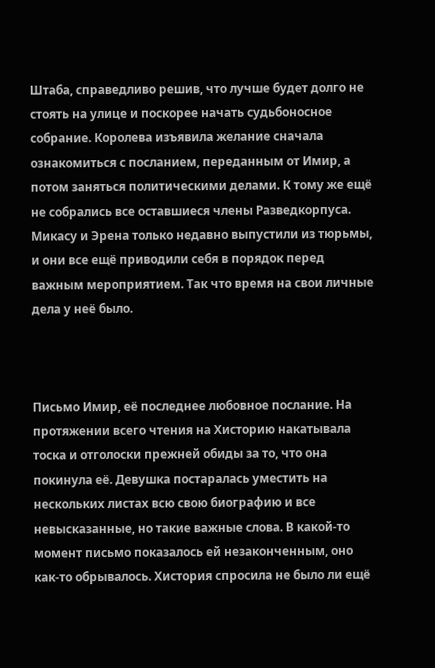Штаба, справедливо решив, что лучше будет долго не стоять на улице и поскорее начать судьбоносное собрание. Королева изъявила желание сначала ознакомиться с посланием, переданным от Имир, а потом заняться политическими делами. К тому же ещё не собрались все оставшиеся члены Разведкорпуса. Микасу и Эрена только недавно выпустили из тюрьмы, и они все ещё приводили себя в порядок перед важным мероприятием. Так что время на свои личные дела у неё было.



Письмо Имир, её последнее любовное послание. На протяжении всего чтения на Хисторию накатывала тоска и отголоски прежней обиды за то, что она покинула её. Девушка постаралась уместить на нескольких листах всю свою биографию и все невысказанные, но такие важные слова. В какой-то момент письмо показалось ей незаконченным, оно как-то обрывалось. Хистория спросила не было ли ещё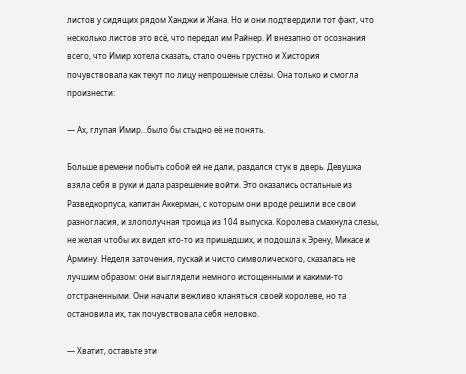листов у сидящих рядом Ханджи и Жана. Но и они подтвердили тот факт, что несколько листов это всё, что передал им Райнер. И внезапно от осознания всего, что Имир хотела сказать, стало очень грустно и Хистория почувствовала как текут по лицу непрошеные слёзы. Она только и смогла произнести:

— Ах, глупая Имир…было бы стыдно её не понять.

Больше времени побыть собой ей не дали, раздался стук в дверь. Девушка взяла себя в руки и дала разрешение войти. Это оказались остальные из Разведкорпуса, капитан Аккерман, с которым они вроде решили все свои разногласия, и злополучная троица из 104 выпуска. Королева смахнула слезы, не желая чтобы их видел кто-то из пришедших, и подошла к Эрену, Микасе и Армину. Неделя заточения, пускай и чисто символического, сказалась не лучшим образом: они выглядели немного истощенными и какими-то отстраненными. Они начали вежливо кланяться своей королеве, но та остановила их, так почувствовала себя неловко.

— Хватит, оставьте эти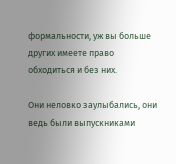формальности, уж вы больше других имеете право обходиться и без них.

Они неловко заулыбались, они ведь были выпускниками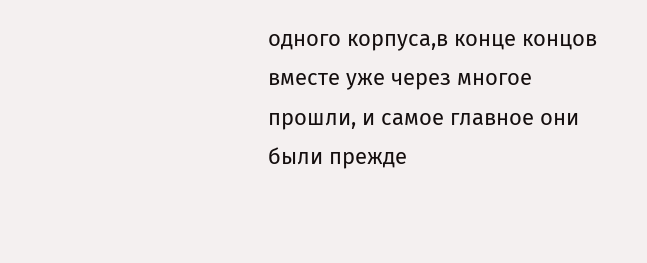одного корпуса,в конце концов вместе уже через многое прошли, и самое главное они были прежде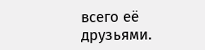всего её друзьями.